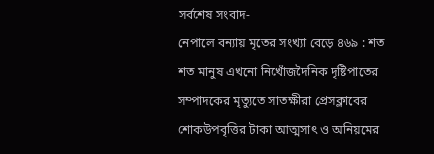সর্বশেষ সংবাদ-
নেপালে বন্যায় মৃতের সংখ্যা বেড়ে ৪৬৯ : শত শত মানুষ এখনো নিখোঁজদৈনিক দৃষ্টিপাতের সম্পাদকের মৃত্যুতে সাতক্ষীরা প্রেসক্লাবের শোকউপবৃত্তির টাকা আত্মসাৎ ও অনিয়মের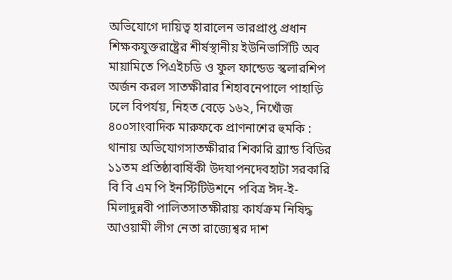অভিযোগে দায়িত্ব হারালেন ভারপ্রাপ্ত প্রধান শিক্ষকযুক্তরাষ্ট্রের শীর্ষস্থানীয় ইউনিভার্সিটি অব মায়ামিতে পিএইচডি ও ফুল ফান্ডেড স্কলারশিপ অর্জন করল সাতক্ষীরার শিহাবনেপালে পাহাড়ি ঢলে বিপর্যয়, নিহত বেড়ে ১৬২, নিখোঁজ ৪০০সাংবাদিক মারুফকে প্রাণনাশের হুমকি : থানায় অভিযোগসাতক্ষীরার শিকারি ব্র্যান্ড বিডির ১১তম প্রতিষ্ঠাবার্ষিকী উদযাপনদেবহাটা সরকারি বি বি এম পি ইনস্টিটিউশনে পবিত্র ঈদ-ই-মিলাদুন্নবী পালিতসাতক্ষীরায় কার্যক্রম নিষিদ্ধ আওয়ামী লীগ নেতা রাজ্যেশ্বর দাশ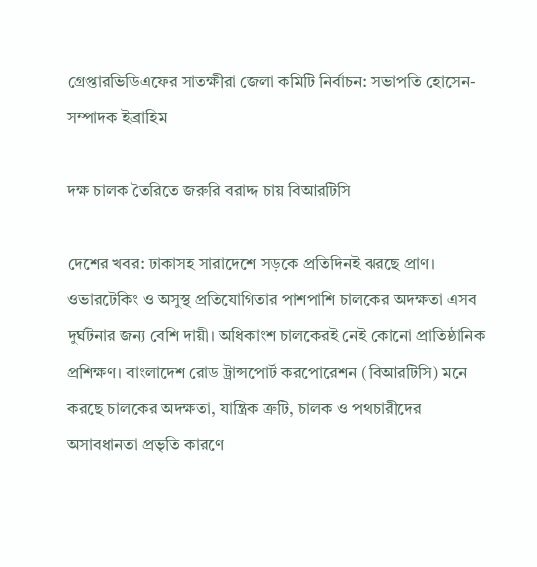গ্রেপ্তারভিডিএফের সাতক্ষীরা জেলা কমিটি নির্বাচন: সভাপতি হোসেন-সম্পাদক ইব্রাহিম

দক্ষ চালক তৈরিতে জরুরি বরাদ্দ চায় বিআরটিসি

দেশের খবর: ঢাকাসহ সারাদেশে সড়কে প্রতিদিনই ঝরছে প্রাণ। ওভারটেকিং ও অসুস্থ প্রতিযোগিতার পাশপাশি চালকের অদক্ষতা এসব দুর্ঘটনার জন্য বেশি দায়ী। অধিকাংশ চালকেরই নেই কোনো প্রাতিষ্ঠানিক প্রশিক্ষণ। বাংলাদেশ রোড ট্রান্সপোর্ট করপোরেশন (বিআরটিসি) মনে করছে চালকের অদক্ষতা, যান্ত্রিক ত্রুটি, চালক ও পথচারীদের অসাবধানতা প্রভৃতি কারণে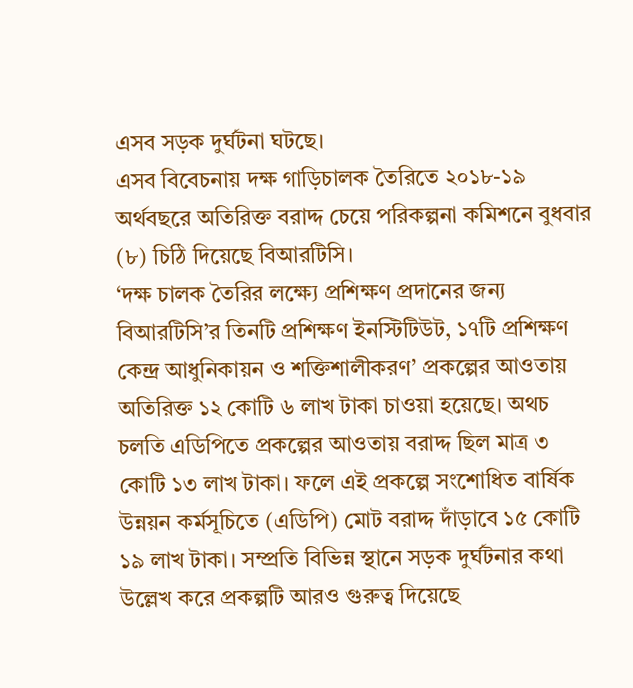এসব সড়ক দুর্ঘটনা ঘটছে।
এসব বিবেচনায় দক্ষ গাড়িচালক তৈরিতে ২০১৮-১৯ অর্থবছরে অতিরিক্ত বরাদ্দ চেয়ে পরিকল্পনা কমিশনে বুধবার (৮) চিঠি দিয়েছে বিআরটিসি।
‘দক্ষ চালক তৈরির লক্ষ্যে প্রশিক্ষণ প্রদানের জন্য বিআরটিসি’র তিনটি প্রশিক্ষণ ইনস্টিটিউট, ১৭টি প্রশিক্ষণ কেন্দ্র আধুনিকায়ন ও শক্তিশালীকরণ’ প্রকল্পের আওতায় অতিরিক্ত ১২ কোটি ৬ লাখ টাকা চাওয়া হয়েছে। অথচ চলতি এডিপিতে প্রকল্পের আওতায় বরাদ্দ ছিল মাত্র ৩ কোটি ১৩ লাখ টাকা। ফলে এই প্রকল্পে সংশোধিত বার্ষিক উন্নয়ন কর্মসূচিতে (এডিপি) মোট বরাদ্দ দাঁড়াবে ১৫ কোটি ১৯ লাখ টাকা। সম্প্রতি বিভিন্ন স্থানে সড়ক দুর্ঘটনার কথা উল্লেখ করে প্রকল্পটি আরও গুরুত্ব দিয়েছে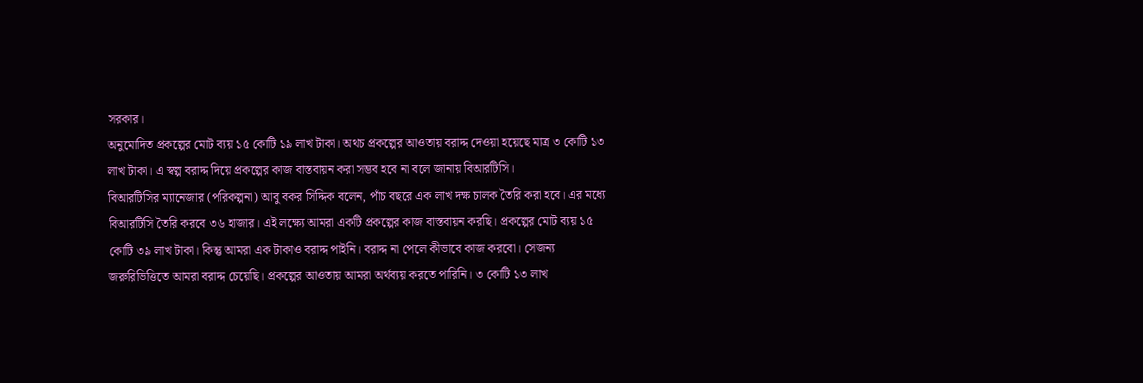সরকার।
অনুমোদিত প্রকল্পের মোট ব্যয় ১৫ কোটি ১৯ লাখ টাকা। অথচ প্রকল্পের আওতায় বরাদ্দ দেওয়া হয়েছে মাত্র ৩ কোটি ১৩ লাখ টাকা। এ স্বল্প বরাদ্দ দিয়ে প্রকল্পের কাজ বাস্তবায়ন করা সম্ভব হবে না বলে জানায় বিআরটিসি।
বিআরটিসির ম্যানেজার (পরিকল্পনা) আবু বকর সিদ্দিক বলেন, পাঁচ বছরে এক লাখ দক্ষ চালক তৈরি করা হবে। এর মধ্যে বিআরটিসি তৈরি করবে ৩৬ হাজার। এই লক্ষ্যে আমরা একটি প্রকল্পের কাজ বাস্তবায়ন করছি। প্রকল্পের মোট ব্যয় ১৫ কোটি ৩৯ লাখ টাকা। কিন্তু আমরা এক টাকাও বরাদ্দ পাইনি। বরাদ্দ না পেলে কীভাবে কাজ করবো। সেজন্য জরুরিভিত্তিতে আমরা বরাদ্দ চেয়েছি। প্রকল্পের আওতায় আমরা অর্থব্যয় করতে পারিনি। ৩ কোটি ১৩ লাখ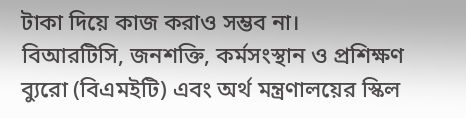টাকা দিয়ে কাজ করাও সম্ভব না।
বিআরটিসি, জনশক্তি, কর্মসংস্থান ও প্রশিক্ষণ ব্যুরো (বিএমইটি) এবং অর্থ মন্ত্রণালয়ের স্কিল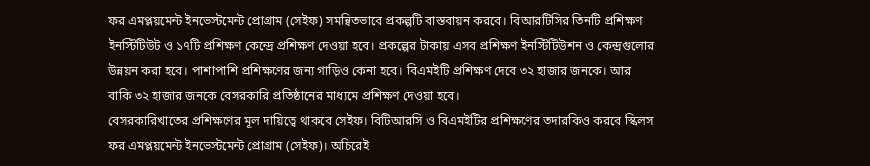ফর এমপ্লয়মেন্ট ইনভেস্টমেন্ট প্রোগ্রাম (সেইফ) সমন্বিতভাবে প্রকল্পটি বাস্তবায়ন করবে। বিআরটিসির তিনটি প্রশিক্ষণ ইনস্টিটিউট ও ১৭টি প্রশিক্ষণ কেন্দ্রে প্রশিক্ষণ দেওয়া হবে। প্রকল্পের টাকায় এসব প্রশিক্ষণ ইনস্টিটিউশন ও কেন্দ্রগুলোর উন্নয়ন করা হবে। পাশাপাশি প্রশিক্ষণের জন্য গাড়িও কেনা হবে। বিএমইটি প্রশিক্ষণ দেবে ৩২ হাজার জনকে। আর বাকি ৩২ হাজার জনকে বেসরকারি প্রতিষ্ঠানের মাধ্যমে প্রশিক্ষণ দেওয়া হবে।
বেসরকারিখাতের প্রশিক্ষণের মূল দায়িত্বে থাকবে সেইফ। বিটিআরসি ও বিএমইটির প্রশিক্ষণের তদারকিও করবে স্কিলস ফর এমপ্লয়মেন্ট ইনভেস্টমেন্ট প্রোগ্রাম (সেইফ)। অচিরেই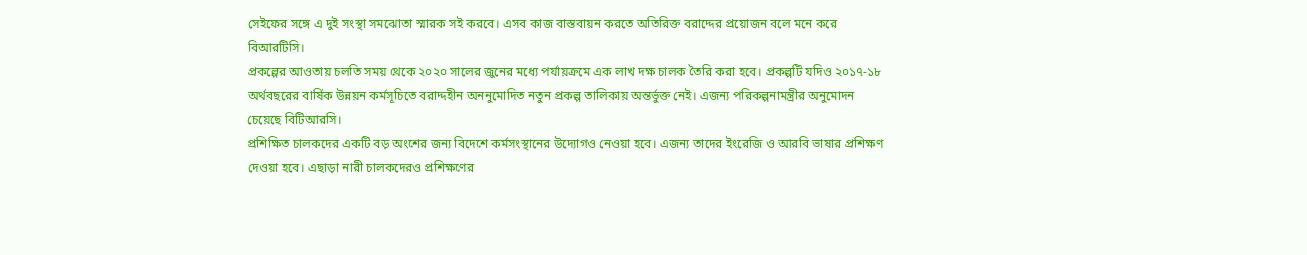সেইফের সঙ্গে এ দুই সংস্থা সমঝোতা স্মারক সই করবে। এসব কাজ বাস্তবায়ন করতে অতিরিক্ত বরাদ্দের প্রয়োজন বলে মনে করে বিআরটিসি।
প্রকল্পের আওতায় চলতি সময় থেকে ২০২০ সালের জুনের মধ্যে পর্যায়ক্রমে এক লাখ দক্ষ চালক তৈরি করা হবে। প্রকল্পটি যদিও ২০১৭-১৮ অর্থবছরের বার্ষিক উন্নয়ন কর্মসূচিতে বরাদ্দহীন অননুমোদিত নতুন প্রকল্প তালিকায় অন্তর্ভুক্ত নেই। এজন্য পরিকল্পনামন্ত্রীর অনুমোদন চেয়েছে বিটিআরসি।
প্রশিক্ষিত চালকদের একটি বড় অংশের জন্য বিদেশে কর্মসংস্থানের উদ্যোগও নেওয়া হবে। এজন্য তাদের ইংরেজি ও আরবি ভাষার প্রশিক্ষণ দেওয়া হবে। এছাড়া নারী চালকদেরও প্রশিক্ষণের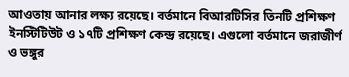আওতায় আনার লক্ষ্য রয়েছে। বর্তমানে বিআরটিসির তিনটি প্রশিক্ষণ ইনস্টিটিউট ও ১৭টি প্রশিক্ষণ কেন্দ্র রয়েছে। এগুলো বর্তমানে জরাজীর্ণ ও ভঙ্গুর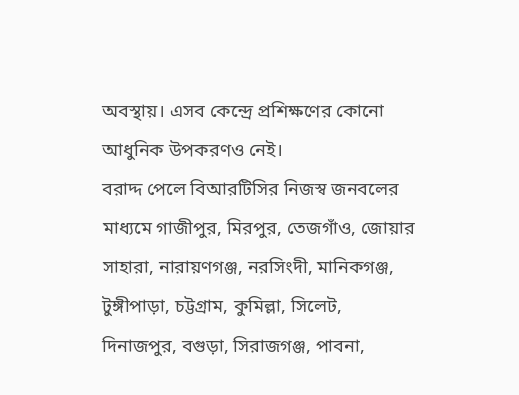অবস্থায়। এসব কেন্দ্রে প্রশিক্ষণের কোনো আধুনিক উপকরণও নেই।
বরাদ্দ পেলে বিআরটিসির নিজস্ব জনবলের মাধ্যমে গাজীপুর, মিরপুর, তেজগাঁও, জোয়ার সাহারা, নারায়ণগঞ্জ, নরসিংদী, মানিকগঞ্জ, টুঙ্গীপাড়া, চট্টগ্রাম, কুমিল্লা, সিলেট, দিনাজপুর, বগুড়া, সিরাজগঞ্জ, পাবনা,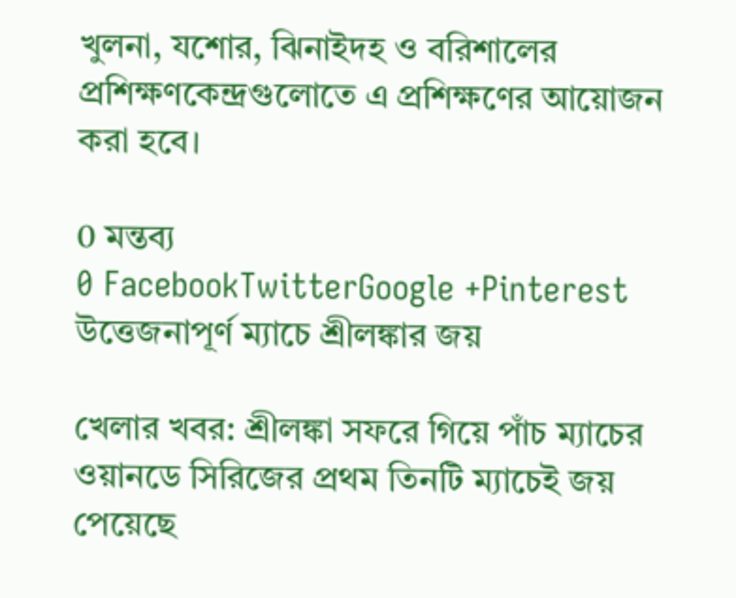খুলনা, যশোর, ঝিনাইদহ ও বরিশালের প্রশিক্ষণকেন্দ্রগুলোতে এ প্রশিক্ষণের আয়োজন করা হবে।

0 মন্তব্য
0 FacebookTwitterGoogle +Pinterest
উত্তেজনাপূর্ণ ম্যাচে শ্রীলঙ্কার জয়

খেলার খবর: শ্রীলঙ্কা সফরে গিয়ে পাঁচ ম্যাচের ওয়ানডে সিরিজের প্রথম তিনটি ম্যাচেই জয় পেয়েছে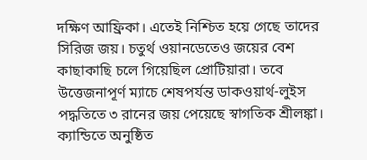দক্ষিণ আফ্রিকা। এতেই নিশ্চিত হয়ে গেছে তাদের সিরিজ জয়। চতুর্থ ওয়ানডেতেও জয়ের বেশ কাছাকাছি চলে গিয়েছিল প্রোটিয়ারা। তবে উত্তেজনাপূর্ণ ম্যাচে শেষপর্যন্ত ডাকওয়ার্থ-লুইস পদ্ধতিতে ৩ রানের জয় পেয়েছে স্বাগতিক শ্রীলঙ্কা।
ক্যান্ডিতে অনুষ্ঠিত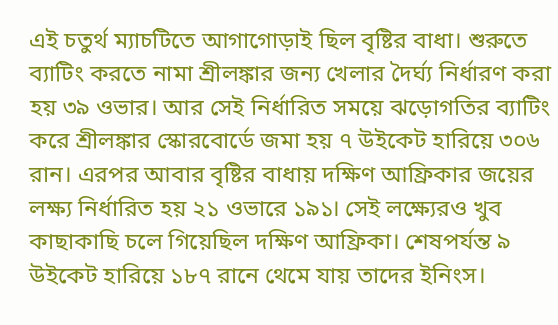এই চতুর্থ ম্যাচটিতে আগাগোড়াই ছিল বৃষ্টির বাধা। শুরুতে ব্যাটিং করতে নামা শ্রীলঙ্কার জন্য খেলার দৈর্ঘ্য নির্ধারণ করা হয় ৩৯ ওভার। আর সেই নির্ধারিত সময়ে ঝড়োগতির ব্যাটিং করে শ্রীলঙ্কার স্কোরবোর্ডে জমা হয় ৭ উইকেট হারিয়ে ৩০৬ রান। এরপর আবার বৃষ্টির বাধায় দক্ষিণ আফ্রিকার জয়ের লক্ষ্য নির্ধারিত হয় ২১ ওভারে ১৯১। সেই লক্ষ্যেরও খুব কাছাকাছি চলে গিয়েছিল দক্ষিণ আফ্রিকা। শেষপর্যন্ত ৯ উইকেট হারিয়ে ১৮৭ রানে থেমে যায় তাদের ইনিংস।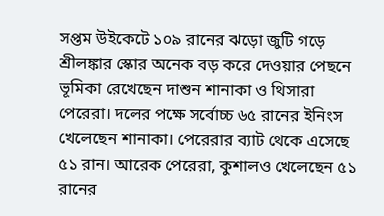সপ্তম উইকেটে ১০৯ রানের ঝড়ো জুটি গড়ে শ্রীলঙ্কার স্কোর অনেক বড় করে দেওয়ার পেছনে ভূমিকা রেখেছেন দাশুন শানাকা ও থিসারা পেরেরা। দলের পক্ষে সর্বোচ্চ ৬৫ রানের ইনিংস খেলেছেন শানাকা। পেরেরার ব্যাট থেকে এসেছে ৫১ রান। আরেক পেরেরা, কুশালও খেলেছেন ৫১ রানের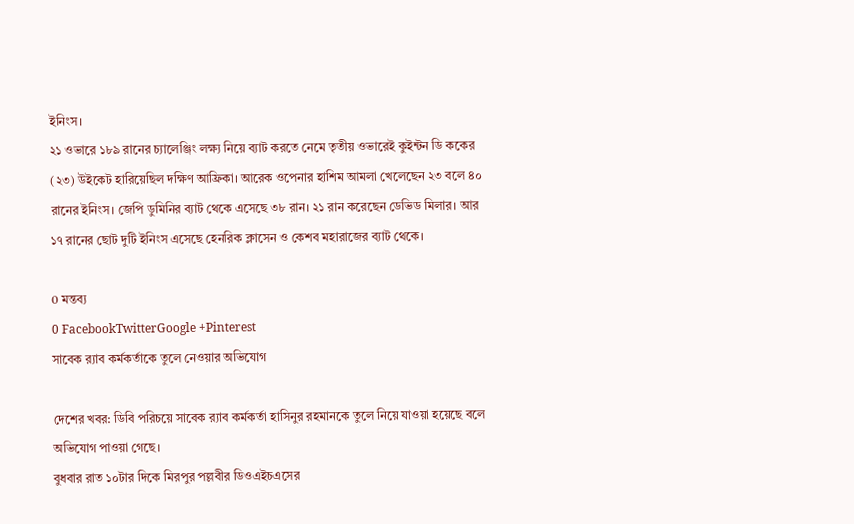ইনিংস।
২১ ওভারে ১৮৯ রানের চ্যালেঞ্জিং লক্ষ্য নিয়ে ব্যাট করতে নেমে তৃতীয় ওভারেই কুইন্টন ডি ককের (২৩) উইকেট হারিয়েছিল দক্ষিণ আফ্রিকা। আরেক ওপেনার হাশিম আমলা খেলেছেন ২৩ বলে ৪০ রানের ইনিংস। জেপি ডুমিনির ব্যাট থেকে এসেছে ৩৮ রান। ২১ রান করেছেন ডেভিড মিলার। আর ১৭ রানের ছোট দুটি ইনিংস এসেছে হেনরিক ক্লাসেন ও কেশব মহারাজের ব্যাট থেকে।

0 মন্তব্য
0 FacebookTwitterGoogle +Pinterest
সাবেক র‌্যাব কর্মকর্তাকে তুলে নেওয়ার অভিযোগ

দেশের খবর: ডিবি পরিচয়ে সাবেক র‌্যাব কর্মকর্তা হাসিনুর রহমানকে তুলে নিয়ে যাওয়া হয়েছে বলে অভিযোগ পাওয়া গেছে।
বুধবার রাত ১০টার দিকে মিরপুর পল্লবীর ডিওএইচএসের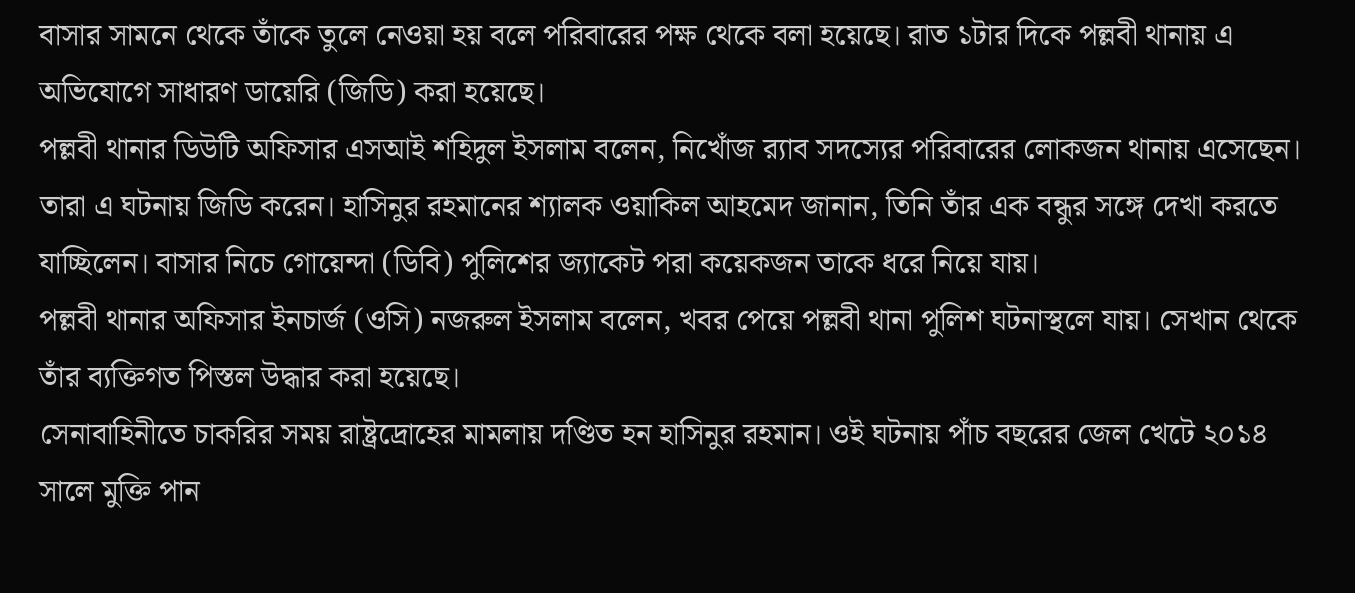বাসার সামনে থেকে তাঁকে তুলে নেওয়া হয় বলে পরিবারের পক্ষ থেকে বলা হয়েছে। রাত ১টার দিকে পল্লবী থানায় এ অভিযোগে সাধারণ ডায়েরি (জিডি) করা হয়েছে।
পল্লবী থানার ডিউটি অফিসার এসআই শহিদুল ইসলাম বলেন, নিখোঁজ র‌্যাব সদস্যের পরিবারের লোকজন থানায় এসেছেন। তারা এ ঘটনায় জিডি করেন। হাসিনুর রহমানের শ্যালক ওয়াকিল আহমেদ জানান, তিনি তাঁর এক বন্ধুর সঙ্গে দেখা করতে যাচ্ছিলেন। বাসার নিচে গোয়েন্দা (ডিবি) পুলিশের জ্যাকেট পরা কয়েকজন তাকে ধরে নিয়ে যায়।
পল্লবী থানার অফিসার ইনচার্জ (ওসি) নজরুল ইসলাম বলেন, খবর পেয়ে পল্লবী থানা পুলিশ ঘটনাস্থলে যায়। সেখান থেকে তাঁর ব্যক্তিগত পিস্তল উদ্ধার করা হয়েছে।
সেনাবাহিনীতে চাকরির সময় রাষ্ট্রদ্রোহের মামলায় দণ্ডিত হন হাসিনুর রহমান। ওই ঘটনায় পাঁচ বছরের জেল খেটে ২০১৪ সালে মুক্তি পান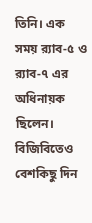তিনি। এক সময় র‌্যাব-৫ ও র‌্যাব-৭ এর অধিনায়ক ছিলেন। বিজিবিতেও বেশকিছু দিন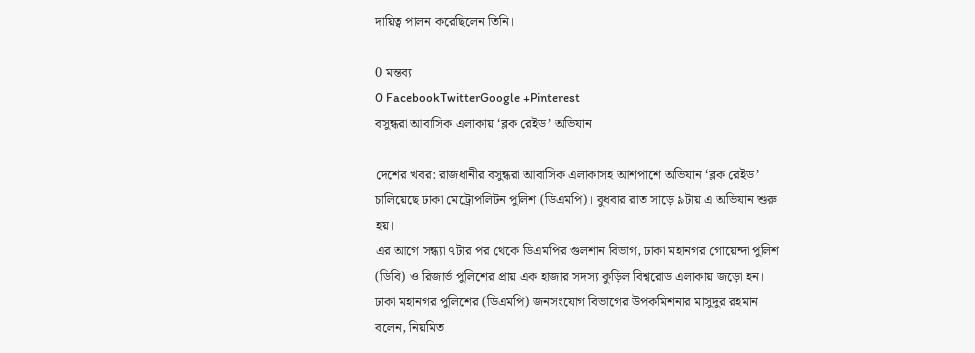দায়িত্ব পালন করেছিলেন তিনি।

0 মন্তব্য
0 FacebookTwitterGoogle +Pinterest
বসুন্ধরা আবাসিক এলাকায় ‘ব্লক রেইড’ অভিযান

দেশের খবর: রাজধানীর বসুন্ধরা আবাসিক এলাকাসহ আশপাশে অভিযান ‘ব্লক রেইড’ চালিয়েছে ঢাকা মেট্রোপলিটন পুলিশ (ডিএমপি)। বুধবার রাত সাড়ে ৯টায় এ অভিযান শুরু হয়।
এর আগে সন্ধ্যা ৭টার পর থেকে ডিএমপির গুলশান বিভাগ, ঢাকা মহানগর গোয়েন্দা পুলিশ (ডিবি) ও রিজার্ভ পুলিশের প্রায় এক হাজার সদস্য কুড়িল বিশ্বরোড এলাকায় জড়ো হন।
ঢাকা মহানগর পুলিশের (ডিএমপি) জনসংযোগ বিভাগের উপকমিশনার মাসুদুর রহমান বলেন, নিয়মিত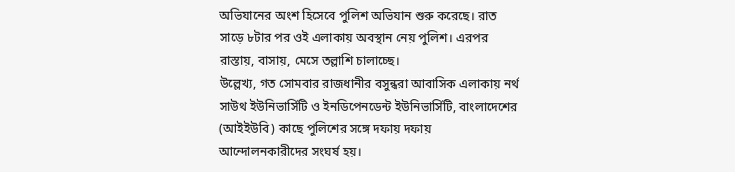অভিযানের অংশ হিসেবে পুলিশ অভিযান শুরু করেছে। রাত সাড়ে ৮টার পর ওই এলাকায় অবস্থান নেয় পুলিশ। এরপর রাস্তায়, বাসায়, মেসে তল্লাশি চালাচ্ছে।
উল্লেখ্য, গত সোমবার রাজধানীর বসুন্ধরা আবাসিক এলাকায় নর্থ সাউথ ইউনিভার্সিটি ও ইনডিপেনডেন্ট ইউনিভার্সিটি, বাংলাদেশের (আইইউবি) কাছে পুলিশের সঙ্গে দফায় দফায় আন্দোলনকারীদের সংঘর্ষ হয়।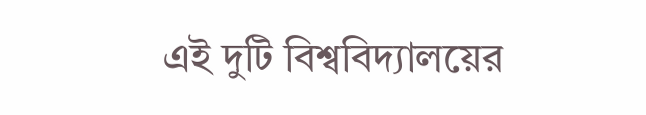এই দুটি বিশ্ববিদ্যালয়ের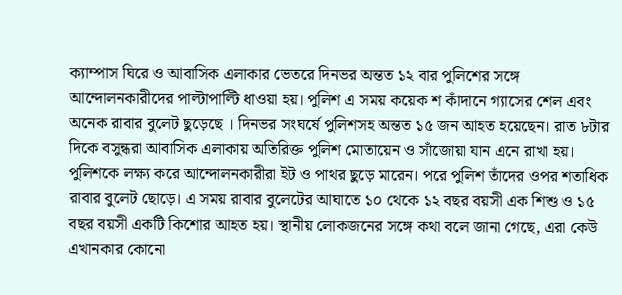ক্যাম্পাস ঘিরে ও আবাসিক এলাকার ভেতরে দিনভর অন্তত ১২ বার পুলিশের সঙ্গে আন্দোলনকারীদের পাল্টাপাল্টি ধাওয়া হয়। পুলিশ এ সময় কয়েক শ কাঁদানে গ্যাসের শেল এবং অনেক রাবার বুলেট ছুড়েছে । দিনভর সংঘর্ষে পুলিশসহ অন্তত ১৫ জন আহত হয়েছেন। রাত ৮টার দিকে বসুন্ধরা আবাসিক এলাকায় অতিরিক্ত পুলিশ মোতায়েন ও সাঁজোয়া যান এনে রাখা হয়।
পুলিশকে লক্ষ্য করে আন্দোলনকারীরা ইট ও পাথর ছুড়ে মারেন। পরে পুলিশ তাঁদের ওপর শতাধিক রাবার বুলেট ছোড়ে। এ সময় রাবার বুলেটের আঘাতে ১০ থেকে ১২ বছর বয়সী এক শিশু ও ১৫ বছর বয়সী একটি কিশোর আহত হয়। স্থানীয় লোকজনের সঙ্গে কথা বলে জানা গেছে, এরা কেউ এখানকার কোনো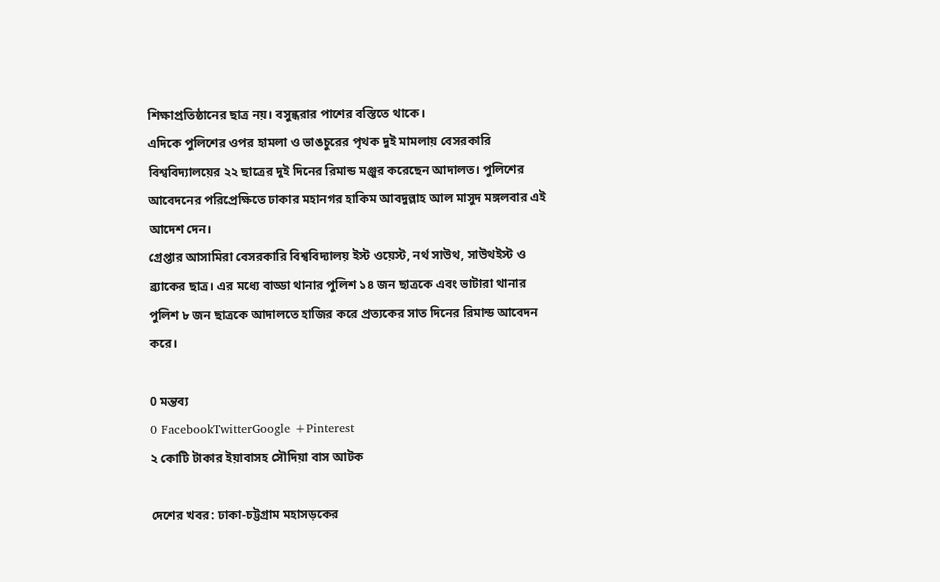শিক্ষাপ্রতিষ্ঠানের ছাত্র নয়। বসুন্ধরার পাশের বস্তিতে থাকে।
এদিকে পুলিশের ওপর হামলা ও ভাঙচুরের পৃথক দুই মামলায় বেসরকারি বিশ্ববিদ্যালয়ের ২২ ছাত্রের দুই দিনের রিমান্ড মঞ্জুর করেছেন আদালত। পুলিশের আবেদনের পরিপ্রেক্ষিতে ঢাকার মহানগর হাকিম আবদুল্লাহ আল মাসুদ মঙ্গলবার এই আদেশ দেন।
গ্রেপ্তার আসামিরা বেসরকারি বিশ্ববিদ্যালয় ইস্ট ওয়েস্ট, নর্থ সাউথ, সাউথইস্ট ও ব্র্যাকের ছাত্র। এর মধ্যে বাড্ডা থানার পুলিশ ১৪ জন ছাত্রকে এবং ভাটারা থানার পুলিশ ৮ জন ছাত্রকে আদালতে হাজির করে প্রত্যকের সাত দিনের রিমান্ড আবেদন করে।

0 মন্তব্য
0 FacebookTwitterGoogle +Pinterest
২ কোটি টাকার ইয়াবাসহ সৌদিয়া বাস আটক

দেশের খবর: ঢাকা-চট্টগ্রাম মহাসড়কের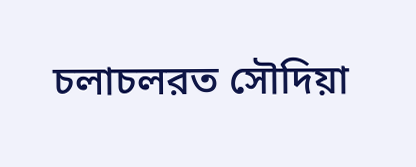চলাচলরত সৌদিয়া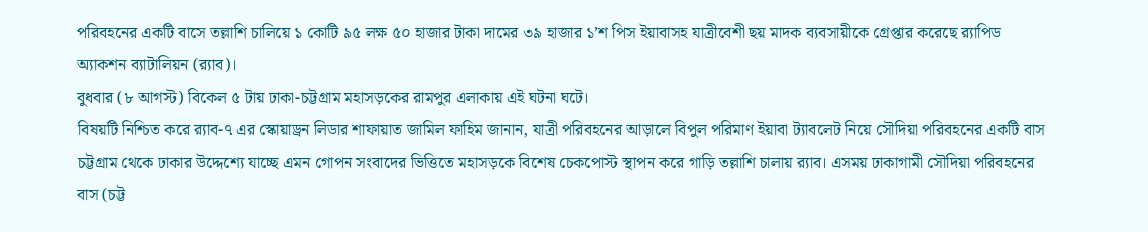পরিবহনের একটি বাসে তল্লাশি চালিয়ে ১ কোটি ৯৫ লক্ষ ৫০ হাজার টাকা দামের ৩৯ হাজার ১’শ পিস ইয়াবাসহ যাত্রীবেশী ছয় মাদক ব্যবসায়ীকে গ্রেপ্তার করেছে র‌্যাপিড অ্যাকশন ব্যাটালিয়ন (র‌্যাব)।
বুধবার (৮ আগস্ট) বিকেল ৫ টায় ঢাকা-চট্টগ্রাম মহাসড়কের রামপুর এলাকায় এই ঘটনা ঘটে।
বিষয়টি নিশ্চিত করে র‌্যাব-৭ এর স্কোয়াড্রন লিডার শাফায়াত জামিল ফাহিম জানান, যাত্রী পরিবহনের আড়ালে বিপুল পরিমাণ ইয়াবা ট্যাবলেট নিয়ে সৌদিয়া পরিবহনের একটি বাস চট্টগ্রাম থেকে ঢাকার উদ্দেশ্যে যাচ্ছে এমন গোপন সংবাদের ভিত্তিতে মহাসড়কে বিশেষ চেকপোস্ট স্থাপন করে গাড়ি তল্লাশি চালায় র‌্যাব। এসময় ঢাকাগামী সৌদিয়া পরিবহনের বাস (চট্ট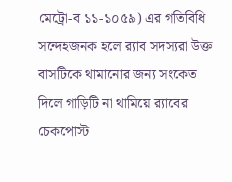মেট্রো-ব ১১-১০৫৯) এর গতিবিধি সন্দেহজনক হলে র‌্যাব সদস্যরা উক্ত বাসটিকে থামানোর জন্য সংকেত দিলে গাড়িটি না থামিয়ে র‌্যাবের চেকপোস্ট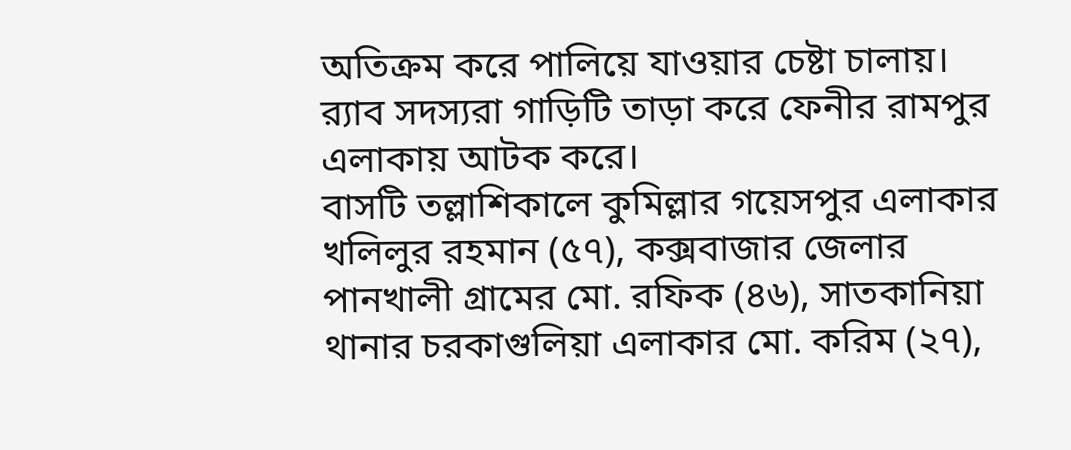অতিক্রম করে পালিয়ে যাওয়ার চেষ্টা চালায়। র‌্যাব সদস্যরা গাড়িটি তাড়া করে ফেনীর রামপুর এলাকায় আটক করে।
বাসটি তল্লাশিকালে কুমিল্লার গয়েসপুর এলাকার খলিলুর রহমান (৫৭), কক্সবাজার জেলার পানখালী গ্রামের মো. রফিক (৪৬), সাতকানিয়া থানার চরকাগুলিয়া এলাকার মো. করিম (২৭),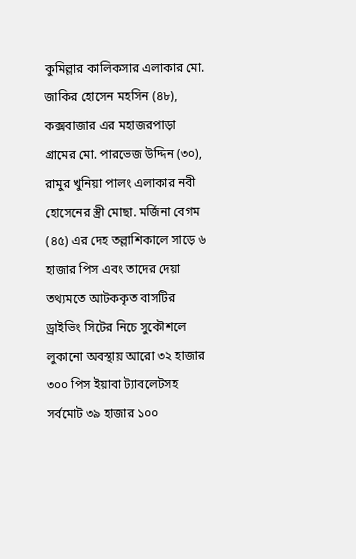কুমিল্লার কালিকসার এলাকার মো. জাকির হোসেন মহসিন (৪৮), কক্সবাজার এর মহাজরপাড়া গ্রামের মো. পারভেজ উদ্দিন (৩০), রামুর খুনিয়া পালং এলাকার নবী হোসেনের স্ত্রী মোছা. মর্জিনা বেগম (৪৫) এর দেহ তল্লাশিকালে সাড়ে ৬ হাজার পিস এবং তাদের দেয়া তথ্যমতে আটককৃত বাসটির ড্রাইভিং সিটের নিচে সুকৌশলে লুকানো অবস্থায় আরো ৩২ হাজার ৩০০ পিস ইয়াবা ট্যাবলেটসহ সর্বমোট ৩৯ হাজার ১০০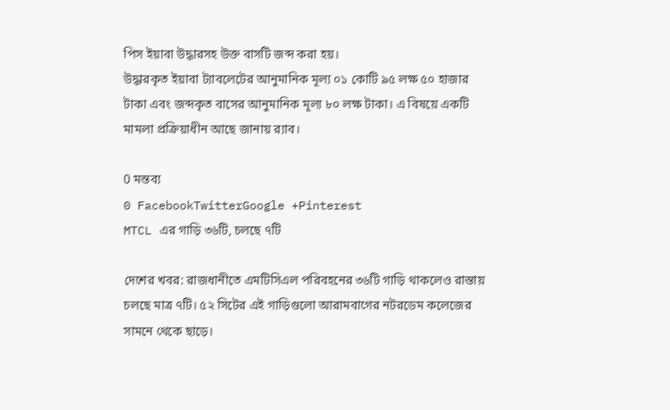পিস ইয়াবা উদ্ধারসহ উক্ত বাসটি জব্দ করা হয়।
উদ্ধারকৃত ইয়াবা ট্যাবলেটের আনুমানিক মূল্য ০১ কোটি ৯৫ লক্ষ ৫০ হাজার টাকা এবং জব্দকৃত বাসের আনুমানিক মূল্য ৮০ লক্ষ টাকা। এ বিষয়ে একটি মামলা প্রক্রিয়াধীন আছে জানায় র‌্যাব।

0 মন্তব্য
0 FacebookTwitterGoogle +Pinterest
MTCL এর গাড়ি ৩৬টি, চলছে ৭টি

দেশের খবর: রাজধানীতে এমটিসিএল পরিবহনের ৩৬টি গাড়ি থাকলেও রাস্তায় চলছে মাত্র ৭টি। ৫২ সিটের এই গাড়িগুলো আরামবাগের নটরডেম কলেজের সামনে থেকে ছাড়ে।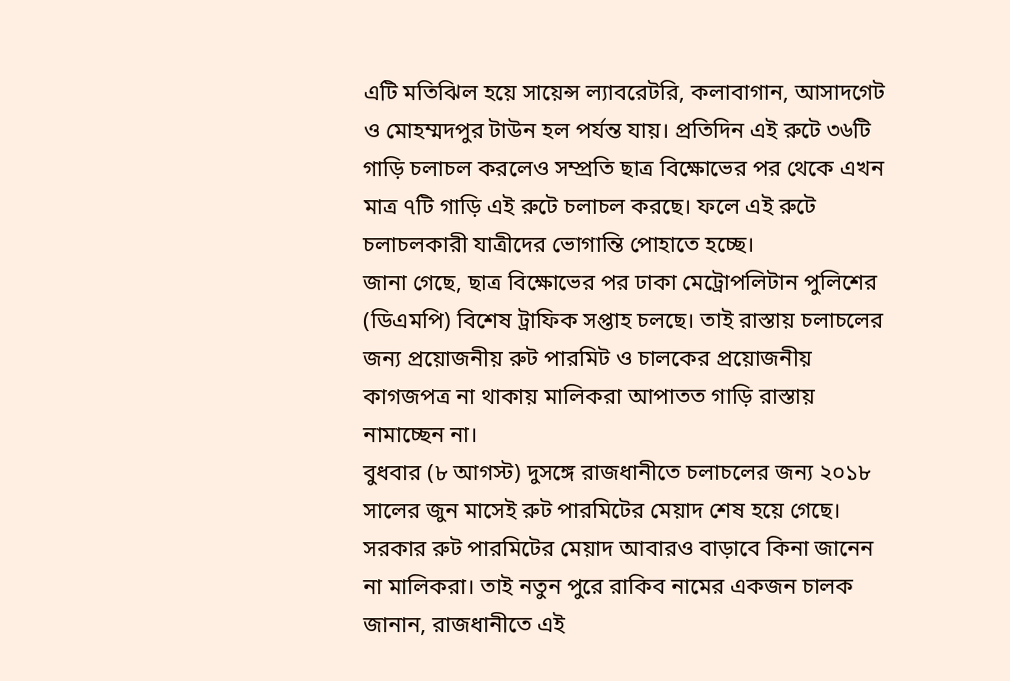এটি মতিঝিল হয়ে সায়েন্স ল্যাবরেটরি, কলাবাগান, আসাদগেট ও মোহম্মদপুর টাউন হল পর্যন্ত যায়। প্রতিদিন এই রুটে ৩৬টি গাড়ি চলাচল করলেও সম্প্রতি ছাত্র বিক্ষোভের পর থেকে এখন মাত্র ৭টি গাড়ি এই রুটে চলাচল করছে। ফলে এই রুটে চলাচলকারী যাত্রীদের ভোগান্তি পোহাতে হচ্ছে।
জানা গেছে, ছাত্র বিক্ষোভের পর ঢাকা মেট্রোপলিটান পুলিশের (ডিএমপি) বিশেষ ট্রাফিক সপ্তাহ চলছে। তাই রাস্তায় চলাচলের জন্য প্রয়োজনীয় রুট পারমিট ও চালকের প্রয়োজনীয় কাগজপত্র না থাকায় মালিকরা আপাতত গাড়ি রাস্তায় নামাচ্ছেন না।
বুধবার (৮ আগস্ট) দুসঙ্গে রাজধানীতে চলাচলের জন্য ২০১৮ সালের জুন মাসেই রুট পারমিটের মেয়াদ শেষ হয়ে গেছে। সরকার রুট পারমিটের মেয়াদ আবারও বাড়াবে কিনা জানেন না মালিকরা। তাই নতুন পুরে রাকিব নামের একজন চালক জানান, রাজধানীতে এই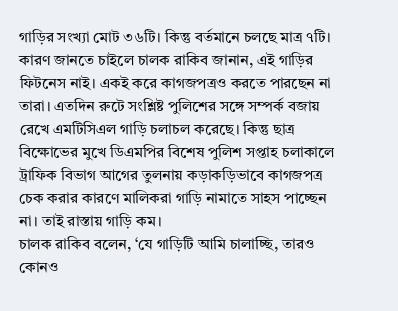গাড়ির সংখ্যা মোট ৩৬টি। কিন্তু বর্তমানে চলছে মাত্র ৭টি। কারণ জানতে চাইলে চালক রাকিব জানান, এই গাড়ির ফিটনেস নাই। একই করে কাগজপত্রও করতে পারছেন না তারা। এতদিন রুটে সংশ্লিষ্ট পুলিশের সঙ্গে সম্পর্ক বজায় রেখে এমটিসিএল গাড়ি চলাচল করেছে। কিন্তু ছাত্র বিক্ষোভের মুখে ডিএমপির বিশেষ পুলিশ সপ্তাহ চলাকালে ট্রাফিক বিভাগ আগের তুলনায় কড়াকড়িভাবে কাগজপত্র চেক করার কারণে মালিকরা গাড়ি নামাতে সাহস পাচ্ছেন না। তাই রাস্তায় গাড়ি কম।
চালক রাকিব বলেন, ‘যে গাড়িটি আমি চালাচ্ছি, তারও কোনও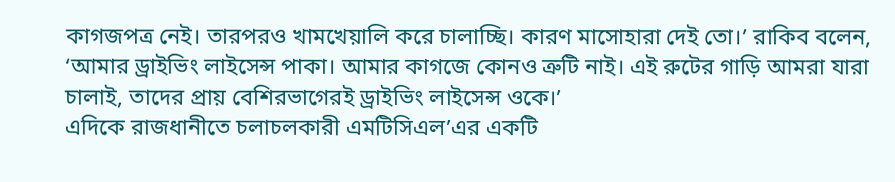কাগজপত্র নেই। তারপরও খামখেয়ালি করে চালাচ্ছি। কারণ মাসোহারা দেই তো।’ রাকিব বলেন, ‘আমার ড্রাইভিং লাইসেন্স পাকা। আমার কাগজে কোনও ত্রুটি নাই। এই রুটের গাড়ি আমরা যারা চালাই, তাদের প্রায় বেশিরভাগেরই ড্রাইভিং লাইসেন্স ওকে।’
এদিকে রাজধানীতে চলাচলকারী এমটিসিএল’এর একটি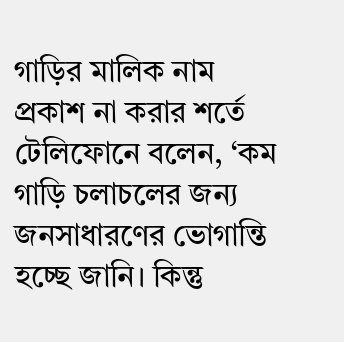গাড়ির মালিক নাম প্রকাশ না করার শর্তে টেলিফোনে বলেন, ‘কম গাড়ি চলাচলের জন্য জনসাধারণের ভোগান্তি হচ্ছে জানি। কিন্তু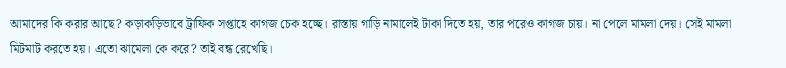আমাদের কি করার আছে? কড়াকড়িভাবে ট্রাফিক সপ্তাহে কাগজ চেক হচ্ছে। রাস্তায় গাড়ি নামালেই টাকা দিতে হয়, তার পরেও কাগজ চায়। না পেলে মামলা দেয়। সেই মামলা মিটমাট করতে হয়। এতো ঝামেলা কে করে? তাই বন্ধ রেখেছি।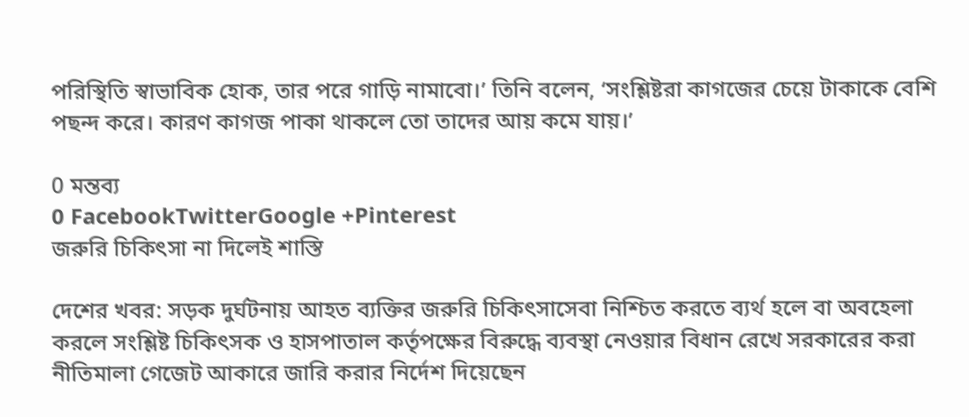পরিস্থিতি স্বাভাবিক হোক, তার পরে গাড়ি নামাবো।’ তিনি বলেন, ‘সংশ্লিষ্টরা কাগজের চেয়ে টাকাকে বেশি পছন্দ করে। কারণ কাগজ পাকা থাকলে তো তাদের আয় কমে যায়।’

0 মন্তব্য
0 FacebookTwitterGoogle +Pinterest
জরুরি চিকিৎসা না দিলেই শাস্তি

দেশের খবর: সড়ক দুর্ঘটনায় আহত ব্যক্তির জরুরি চিকিৎসাসেবা নিশ্চিত করতে ব্যর্থ হলে বা অবহেলা করলে সংশ্লিষ্ট চিকিৎসক ও হাসপাতাল কর্তৃপক্ষের বিরুদ্ধে ব্যবস্থা নেওয়ার বিধান রেখে সরকারের করা নীতিমালা গেজেট আকারে জারি করার নির্দেশ দিয়েছেন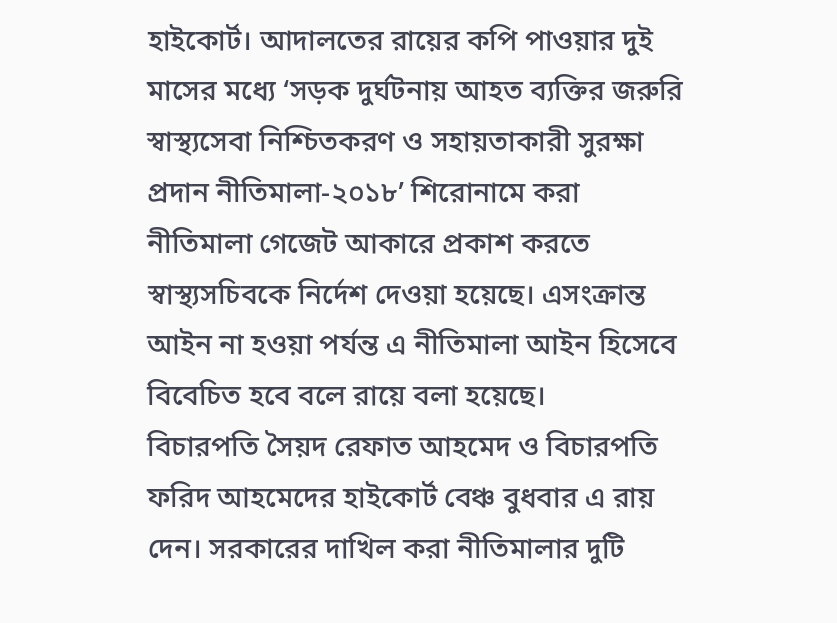হাইকোর্ট। আদালতের রায়ের কপি পাওয়ার দুই মাসের মধ্যে ‘সড়ক দুর্ঘটনায় আহত ব্যক্তির জরুরি স্বাস্থ্যসেবা নিশ্চিতকরণ ও সহায়তাকারী সুরক্ষা প্রদান নীতিমালা-২০১৮’ শিরোনামে করা নীতিমালা গেজেট আকারে প্রকাশ করতে স্বাস্থ্যসচিবকে নির্দেশ দেওয়া হয়েছে। এসংক্রান্ত আইন না হওয়া পর্যন্ত এ নীতিমালা আইন হিসেবে বিবেচিত হবে বলে রায়ে বলা হয়েছে।
বিচারপতি সৈয়দ রেফাত আহমেদ ও বিচারপতি ফরিদ আহমেদের হাইকোর্ট বেঞ্চ বুধবার এ রায় দেন। সরকারের দাখিল করা নীতিমালার দুটি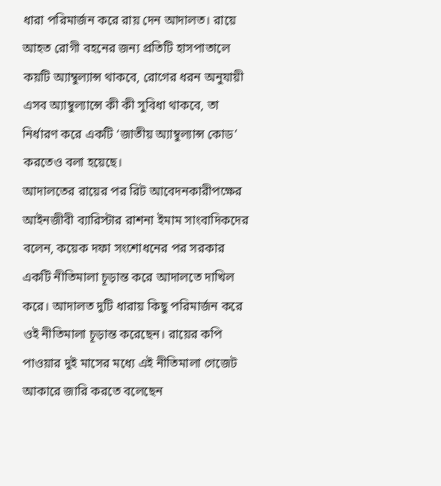ধারা পরিমার্জন করে রায় দেন আদালত। রায়ে আহত রোগী বহনের জন্য প্রতিটি হাসপাতালে কয়টি অ্যাম্বুল্যান্স থাকবে, রোগের ধরন অনুযায়ী এসব অ্যাম্বুল্যান্সে কী কী সুবিধা থাকবে, তা নির্ধারণ করে একটি ‘জাতীয় অ্যাম্বুল্যান্স কোড’ করতেও বলা হয়েছে।
আদালতের রায়ের পর রিট আবেদনকারীপক্ষের আইনজীবী ব্যারিস্টার রাশনা ইমাম সাংবাদিকদের বলেন, কয়েক দফা সংশোধনের পর সরকার একটি নীতিমালা চূড়ান্ত করে আদালতে দাখিল করে। আদালত দুটি ধারায় কিছু পরিমার্জন করে ওই নীতিমালা চূড়ান্ত করেছেন। রায়ের কপি পাওয়ার দুই মাসের মধ্যে এই নীতিমালা গেজেট আকারে জারি করতে বলেছেন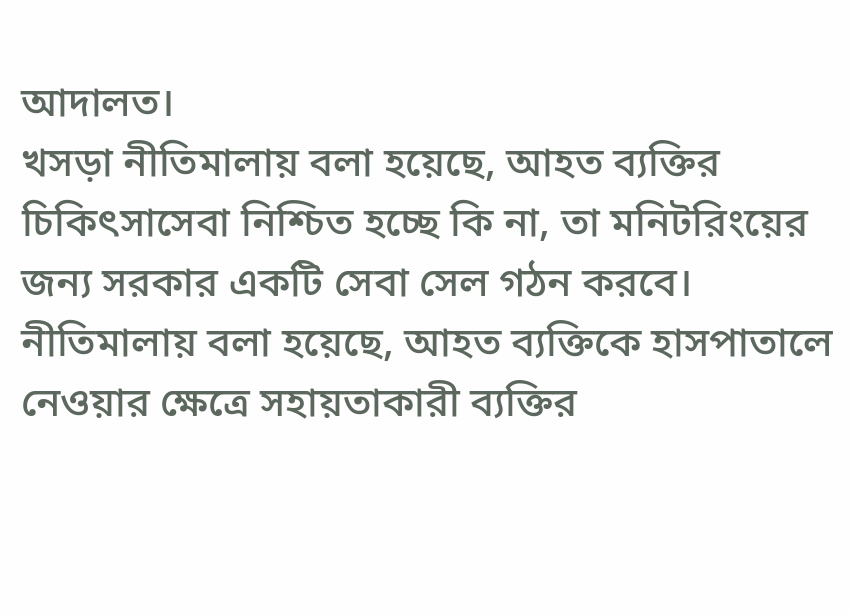আদালত।
খসড়া নীতিমালায় বলা হয়েছে, আহত ব্যক্তির চিকিৎসাসেবা নিশ্চিত হচ্ছে কি না, তা মনিটরিংয়ের জন্য সরকার একটি সেবা সেল গঠন করবে। নীতিমালায় বলা হয়েছে, আহত ব্যক্তিকে হাসপাতালে নেওয়ার ক্ষেত্রে সহায়তাকারী ব্যক্তির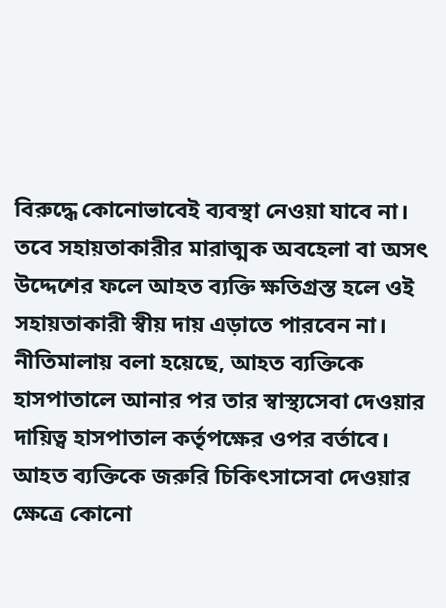বিরুদ্ধে কোনোভাবেই ব্যবস্থা নেওয়া যাবে না। তবে সহায়তাকারীর মারাত্মক অবহেলা বা অসৎ উদ্দেশের ফলে আহত ব্যক্তি ক্ষতিগ্রস্ত হলে ওই সহায়তাকারী স্বীয় দায় এড়াতে পারবেন না।
নীতিমালায় বলা হয়েছে, আহত ব্যক্তিকে হাসপাতালে আনার পর তার স্বাস্থ্যসেবা দেওয়ার দায়িত্ব হাসপাতাল কর্তৃপক্ষের ওপর বর্তাবে। আহত ব্যক্তিকে জরুরি চিকিৎসাসেবা দেওয়ার ক্ষেত্রে কোনো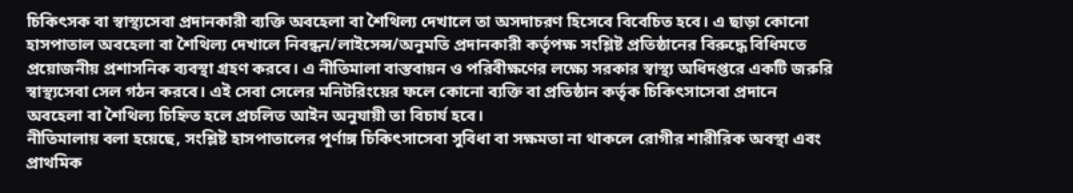চিকিৎসক বা স্বাস্থ্যসেবা প্রদানকারী ব্যক্তি অবহেলা বা শৈথিল্য দেখালে তা অসদাচরণ হিসেবে বিবেচিত হবে। এ ছাড়া কোনো হাসপাতাল অবহেলা বা শৈথিল্য দেখালে নিবন্ধন/লাইসেন্স/অনুমতি প্রদানকারী কর্তৃপক্ষ সংশ্লিষ্ট প্রতিষ্ঠানের বিরুদ্ধে বিধিমতে প্রয়োজনীয় প্রশাসনিক ব্যবস্থা গ্রহণ করবে। এ নীতিমালা বাস্তবায়ন ও পরিবীক্ষণের লক্ষ্যে সরকার স্বাস্থ্য অধিদপ্তরে একটি জরুরি স্বাস্থ্যসেবা সেল গঠন করবে। এই সেবা সেলের মনিটরিংয়ের ফলে কোনো ব্যক্তি বা প্রতিষ্ঠান কর্তৃক চিকিৎসাসেবা প্রদানে অবহেলা বা শৈথিল্য চিহ্নিত হলে প্রচলিত আইন অনুযায়ী তা বিচার্য হবে।
নীতিমালায় বলা হয়েছে, সংশ্লিষ্ট হাসপাতালের পূর্ণাঙ্গ চিকিৎসাসেবা সুবিধা বা সক্ষমতা না থাকলে রোগীর শারীরিক অবস্থা এবং প্রাথমিক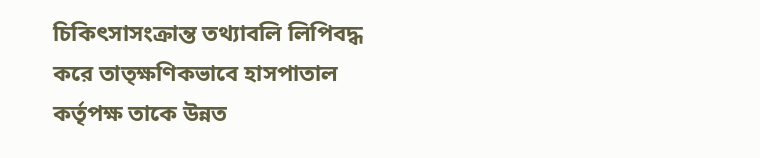চিকিৎসাসংক্রান্ত তথ্যাবলি লিপিবদ্ধ করে তাত্ক্ষণিকভাবে হাসপাতাল কর্তৃপক্ষ তাকে উন্নত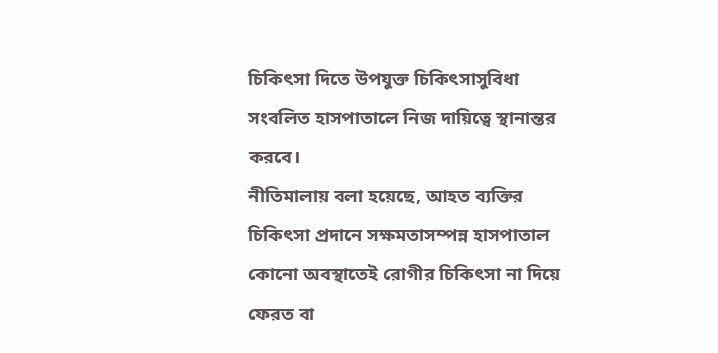চিকিৎসা দিতে উপযুক্ত চিকিৎসাসুবিধা সংবলিত হাসপাতালে নিজ দায়িত্বে স্থানান্তর করবে।
নীতিমালায় বলা হয়েছে, আহত ব্যক্তির চিকিৎসা প্রদানে সক্ষমতাসম্পন্ন হাসপাতাল কোনো অবস্থাতেই রোগীর চিকিৎসা না দিয়ে ফেরত বা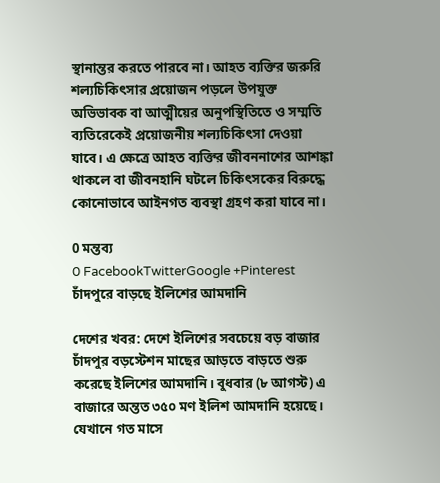স্থানান্তর করতে পারবে না। আহত ব্যক্তির জরুরি শল্যচিকিৎসার প্রয়োজন পড়লে উপযুক্ত অভিভাবক বা আত্মীয়ের অনুপস্থিতিতে ও সম্মতি ব্যতিরেকেই প্রয়োজনীয় শল্যচিকিৎসা দেওয়া যাবে। এ ক্ষেত্রে আহত ব্যক্তির জীবননাশের আশঙ্কা থাকলে বা জীবনহানি ঘটলে চিকিৎসকের বিরুদ্ধে কোনোভাবে আইনগত ব্যবস্থা গ্রহণ করা যাবে না।

0 মন্তব্য
0 FacebookTwitterGoogle +Pinterest
চাঁদপুরে বাড়ছে ইলিশের আমদানি

দেশের খবর: দেশে ইলিশের সবচেয়ে বড় বাজার চাঁদপুর বড়স্টেশন মাছের আড়তে বাড়তে শুরু করেছে ইলিশের আমদানি। বুধবার (৮ আগস্ট) এ বাজারে অন্তত ৩৫০ মণ ইলিশ আমদানি হয়েছে। যেখানে গত মাসে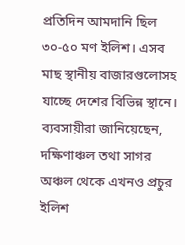প্রতিদিন আমদানি ছিল ৩০-৫০ মণ ইলিশ। এসব মাছ স্থানীয় বাজারগুলোসহ যাচ্ছে দেশের বিভিন্ন স্থানে।
ব্যবসায়ীরা জানিয়েছেন, দক্ষিণাঞ্চল তথা সাগর অঞ্চল থেকে এখনও প্রচুর ইলিশ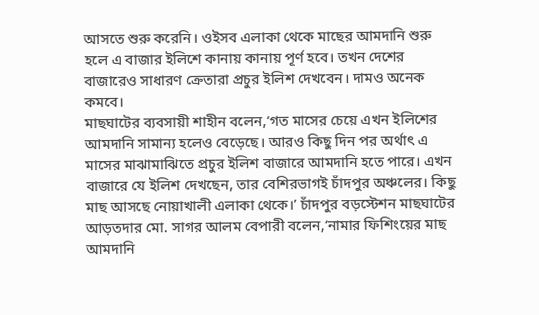আসতে শুরু করেনি। ওইসব এলাকা থেকে মাছের আমদানি শুরু হলে এ বাজার ইলিশে কানায় কানায় পূর্ণ হবে। তখন দেশের বাজারেও সাধারণ ক্রেতারা প্রচুর ইলিশ দেখবেন। দামও অনেক কমবে।
মাছঘাটের ব্যবসায়ী শাহীন বলেন,‘গত মাসের চেয়ে এখন ইলিশের আমদানি সামান্য হলেও বেড়েছে। আরও কিছু দিন পর অর্থাৎ এ মাসের মাঝামাঝিতে প্রচুর ইলিশ বাজারে আমদানি হতে পারে। এখন বাজারে যে ইলিশ দেখছেন, তার বেশিরভাগই চাঁদপুর অঞ্চলের। কিছু মাছ আসছে নোয়াখালী এলাকা থেকে।’ চাঁদপুর বড়স্টেশন মাছঘাটের আড়তদার মো. সাগর আলম বেপারী বলেন,‘নামার ফিশিংয়ের মাছ আমদানি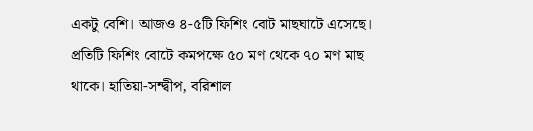একটু বেশি। আজও ৪-৫টি ফিশিং বোট মাছঘাটে এসেছে। প্রতিটি ফিশিং বোটে কমপক্ষে ৫০ মণ থেকে ৭০ মণ মাছ থাকে। হাতিয়া-সন্দ্বীপ, বরিশাল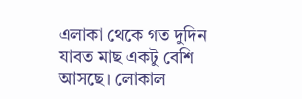এলাকা থেকে গত দুদিন যাবত মাছ একটু বেশি আসছে। লোকাল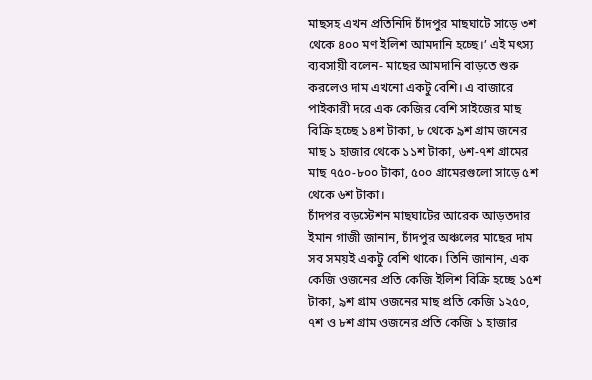মাছসহ এখন প্রতিনিদি চাঁদপুর মাছঘাটে সাড়ে ৩শ থেকে ৪০০ মণ ইলিশ আমদানি হচ্ছে।’ এই মৎস্য ব্যবসায়ী বলেন- মাছের আমদানি বাড়তে শুরু করলেও দাম এখনো একটু বেশি। এ বাজারে পাইকারী দরে এক কেজির বেশি সাইজের মাছ বিক্রি হচ্ছে ১৪শ টাকা, ৮ থেকে ৯শ গ্রাম জনের মাছ ১ হাজার থেকে ১১শ টাকা, ৬শ-৭শ গ্রামের মাছ ৭৫০-৮০০ টাকা, ৫০০ গ্রামেরগুলো সাড়ে ৫শ থেকে ৬শ টাকা।
চাঁদপর বড়স্টেশন মাছঘাটের আরেক আড়তদার ইমান গাজী জানান, চাঁদপুর অঞ্চলের মাছের দাম সব সময়ই একটু বেশি থাকে। তিনি জানান, এক কেজি ওজনের প্রতি কেজি ইলিশ বিক্রি হচ্ছে ১৫শ টাকা, ৯শ গ্রাম ওজনের মাছ প্রতি কেজি ১২৫০, ৭শ ও ৮শ গ্রাম ওজনের প্রতি কেজি ১ হাজার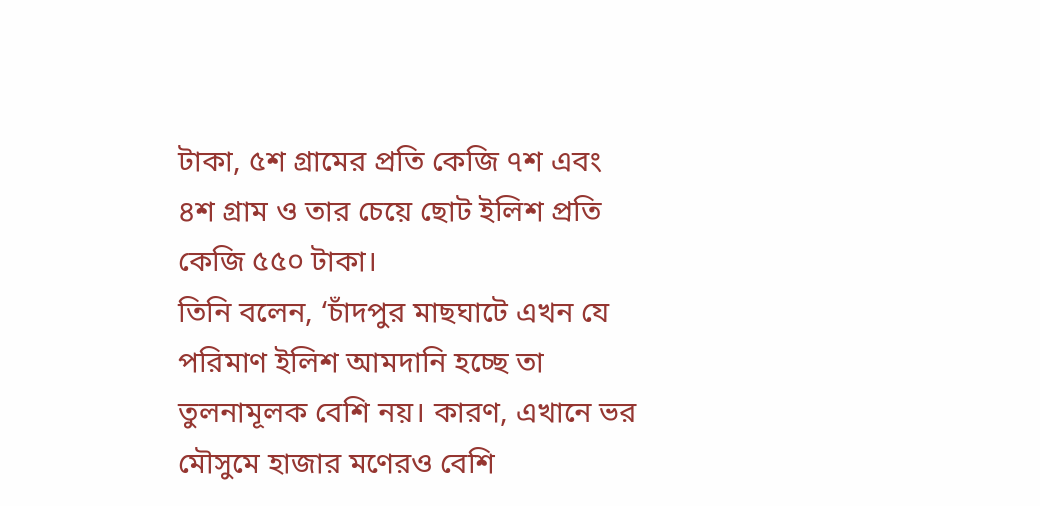টাকা, ৫শ গ্রামের প্রতি কেজি ৭শ এবং ৪শ গ্রাম ও তার চেয়ে ছোট ইলিশ প্রতি কেজি ৫৫০ টাকা।
তিনি বলেন, ‘চাঁদপুর মাছঘাটে এখন যে পরিমাণ ইলিশ আমদানি হচ্ছে তা তুলনামূলক বেশি নয়। কারণ, এখানে ভর মৌসুমে হাজার মণেরও বেশি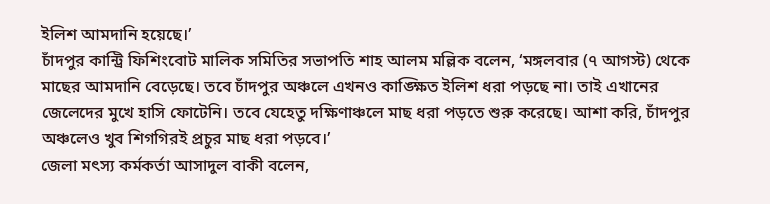ইলিশ আমদানি হয়েছে।’
চাঁদপুর কান্ট্রি ফিশিংবোট মালিক সমিতির সভাপতি শাহ আলম মল্লিক বলেন, ‘মঙ্গলবার (৭ আগস্ট) থেকে মাছের আমদানি বেড়েছে। তবে চাঁদপুর অঞ্চলে এখনও কাঙ্ক্ষিত ইলিশ ধরা পড়ছে না। তাই এখানের জেলেদের মুখে হাসি ফোটেনি। তবে যেহেতু দক্ষিণাঞ্চলে মাছ ধরা পড়তে শুরু করেছে। আশা করি, চাঁদপুর অঞ্চলেও খুব শিগগিরই প্রচুর মাছ ধরা পড়বে।’
জেলা মৎস্য কর্মকর্তা আসাদুল বাকী বলেন,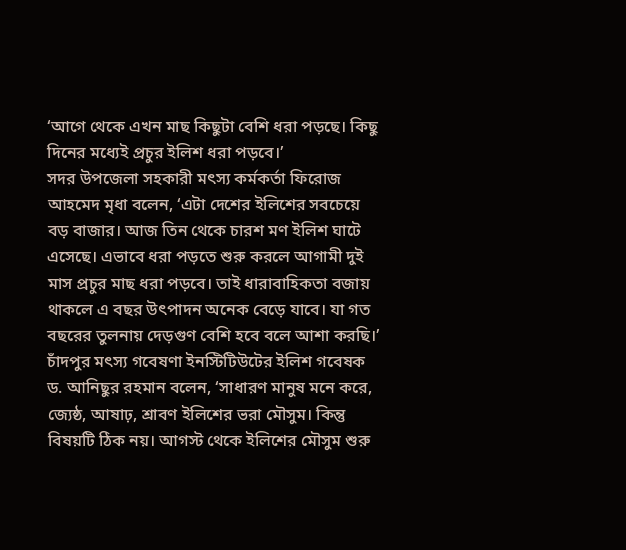‘আগে থেকে এখন মাছ কিছুটা বেশি ধরা পড়ছে। কিছু দিনের মধ্যেই প্রচুর ইলিশ ধরা পড়বে।’
সদর উপজেলা সহকারী মৎস্য কর্মকর্তা ফিরোজ আহমেদ মৃধা বলেন, ‘এটা দেশের ইলিশের সবচেয়ে বড় বাজার। আজ তিন থেকে চারশ মণ ইলিশ ঘাটে এসেছে। এভাবে ধরা পড়তে শুরু করলে আগামী দুই মাস প্রচুর মাছ ধরা পড়বে। তাই ধারাবাহিকতা বজায় থাকলে এ বছর উৎপাদন অনেক বেড়ে যাবে। যা গত বছরের তুলনায় দেড়গুণ বেশি হবে বলে আশা করছি।’
চাঁদপুর মৎস্য গবেষণা ইনস্টিটিউটের ইলিশ গবেষক ড. আনিছুর রহমান বলেন, ‘সাধারণ মানুষ মনে করে, জ্যেষ্ঠ, আষাঢ়, শ্রাবণ ইলিশের ভরা মৌসুম। কিন্তু বিষয়টি ঠিক নয়। আগস্ট থেকে ইলিশের মৌসুম শুরু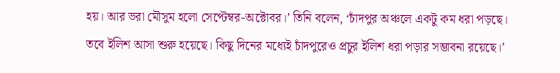হয়। আর ভরা মৌসুম হলো সেপ্টেম্বর-অক্টোবর।’ তিনি বলেন, ‘চাঁদপুর অঞ্চলে একটু কম ধরা পড়ছে। তবে ইলিশ আসা শুরু হয়েছে। কিছু দিনের মধ্যেই চাঁদপুরেও প্রচুর ইলিশ ধরা পড়ার সম্ভাবনা রয়েছে।’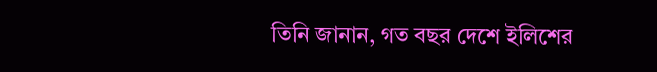তিনি জানান, গত বছর দেশে ইলিশের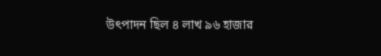উৎপাদন ছিল ৪ লাখ ৯৬ হাজার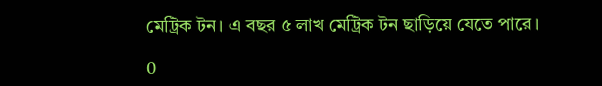মেট্রিক টন। এ বছর ৫ লাখ মেট্রিক টন ছাড়িয়ে যেতে পারে।

0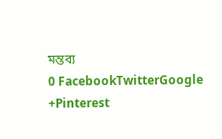মন্তব্য
0 FacebookTwitterGoogle +Pinterest